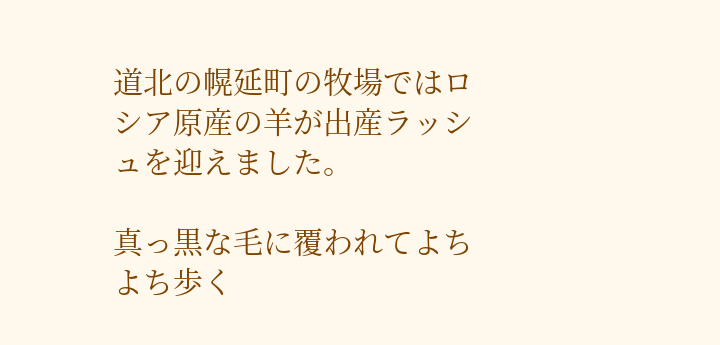道北の幌延町の牧場ではロシア原産の羊が出産ラッシュを迎えました。

真っ黒な毛に覆われてよちよち歩く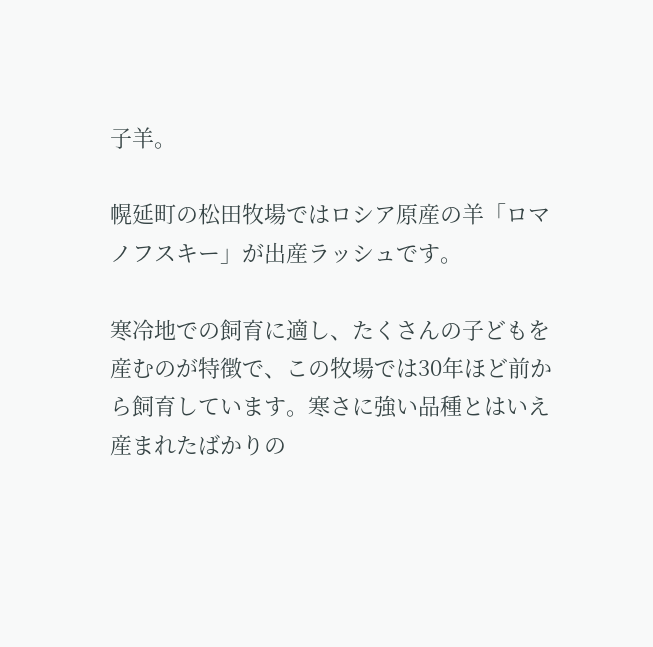子羊。

幌延町の松田牧場ではロシア原産の羊「ロマノフスキー」が出産ラッシュです。

寒冷地での飼育に適し、たくさんの子どもを産むのが特徴で、この牧場では30年ほど前から飼育しています。寒さに強い品種とはいえ産まれたばかりの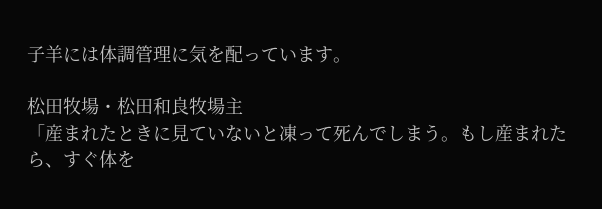子羊には体調管理に気を配っています。

松田牧場・松田和良牧場主
「産まれたときに見ていないと凍って死んでしまう。もし産まれたら、すぐ体を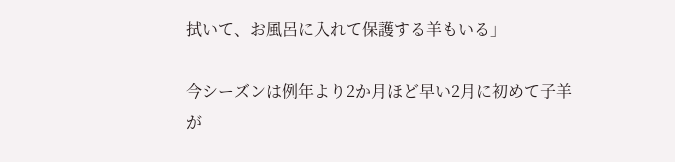拭いて、お風呂に入れて保護する羊もいる」

今シーズンは例年より2か月ほど早い2月に初めて子羊が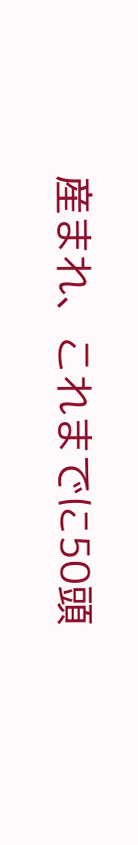産まれ、これまでに50頭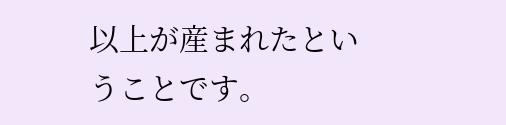以上が産まれたということです。